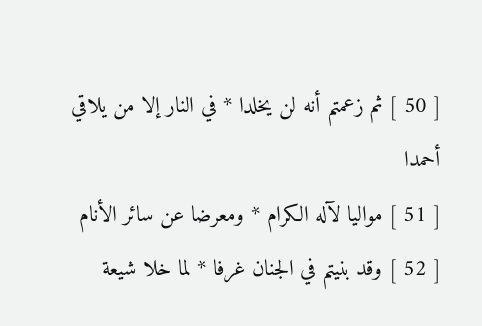[ 50 ] ثم زعمتم أنه لن يخلدا * في النار إلا من يلاقي أحمدا
[ 51 ] مواليا لآله الكرام * ومعرضا عن سائر الأنام
[ 52 ] وقد بنيتم في الجنان غرفا * لما خلا شيعة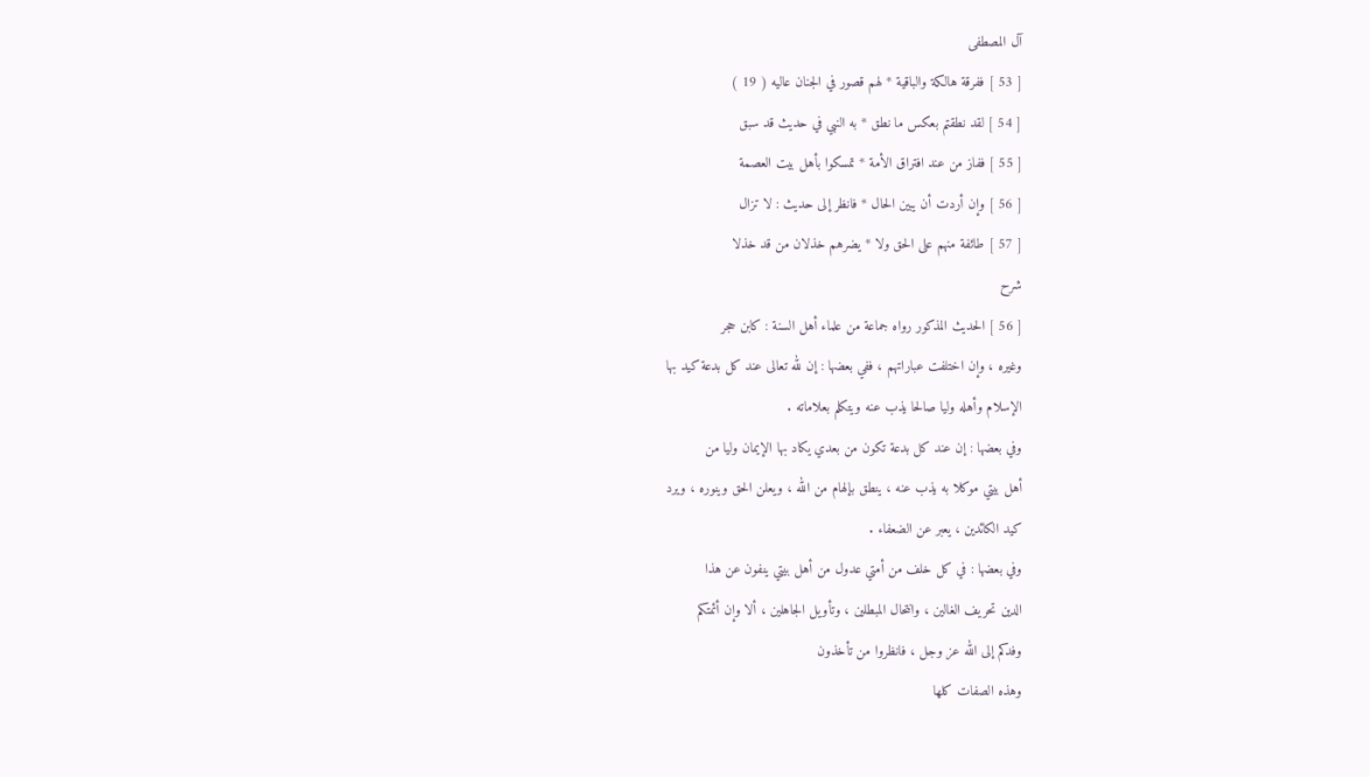آل المصطفى
[ 53 ] ففرقة هالكة والباقية * لهم قصور في الجنان عاليه ( 19 )
[ 54 ] لقد نطقتم بعكس ما نطق * به النبي في حديث قد سبق
[ 55 ] ففاز من عند افتراق الأمة * تمسكوا بأهل بيت العصمة
[ 56 ] وإن أردت أن يبين الحال * فانظر إلى حديث : لا تزال
[ 57 ] طائفة منهم على الحق ولا * يضرهم خذلان من قد خذلا
شرح
[ 56 ] الحديث المذكور رواه جماعة من علماء أهل السنة : كابن حجر
وغيره ، وإن اختلفت عباراتهم ، ففي بعضها : إن لله تعالى عند كل بدعة كيد بها
الإسلام وأهله وليا صالحا يذب عنه ويتكلم بعلاماته .
وفي بعضها : إن عند كل بدعة تكون من بعدي يكاد بها الإيمان وليا من
أهل بيتي موكلا به يذب عنه ، ينطق بإلهام من الله ، ويعلن الحق وينوره ، ويرد
كيد الكائدين ، يعبر عن الضعفاء .
وفي بعضها : في كل خلف من أمتي عدول من أهل بيتي ينفون عن هذا
الدين تحريف الغالين ، وانتحال المبطلين ، وتأويل الجاهلين ، ألا وإن أئمتكم
وفدكم إلى الله عز وجل ، فانظروا من تأخذون
وهذه الصفات كلها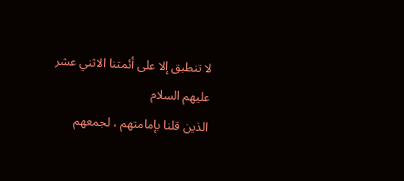لا تنطبق إلا على أئمتنا الاثني عشر عليهم السلام
الذين قلنا بإمامتهم ، لجمعهم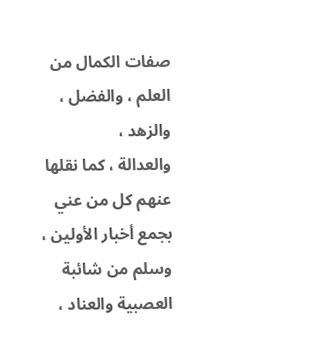صفات الكمال من العلم ، والفضل ، والزهد ،
والعدالة ، كما نقلها عنهم كل من عني بجمع أخبار الأولين ، وسلم من شائبة
العصبية والعناد ،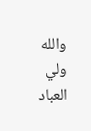والله ولي العباد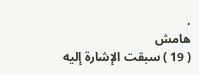.
هامش
( 19 ) سبقت الإشارة إليه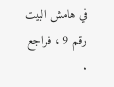في هامش البيت رقم 9 ، فراجع .